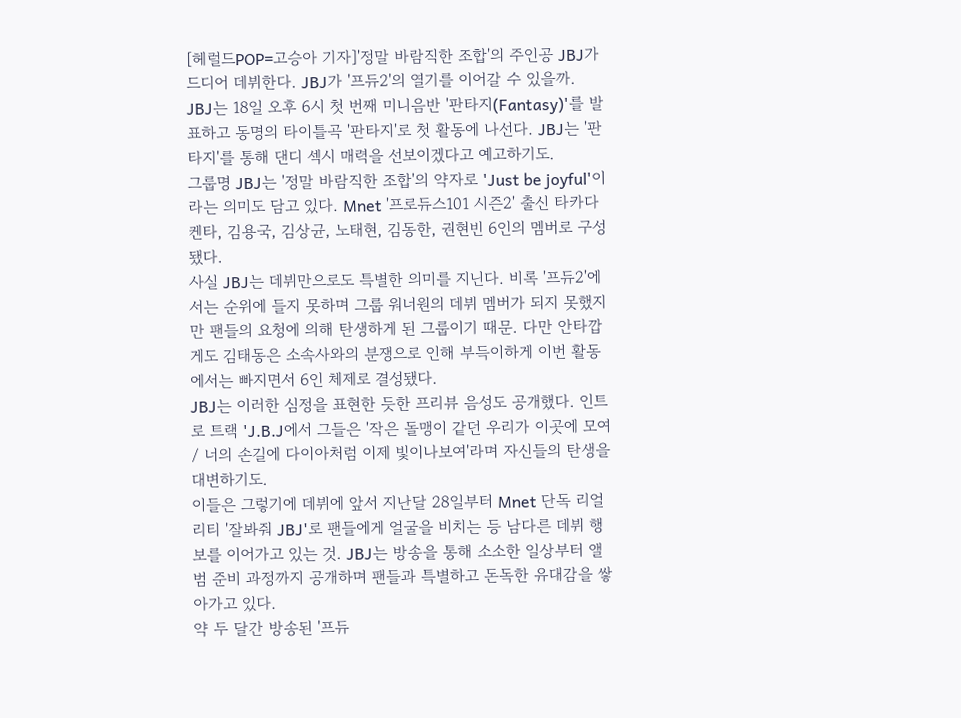[헤럴드POP=고승아 기자]'정말 바람직한 조합'의 주인공 JBJ가 드디어 데뷔한다. JBJ가 '프듀2'의 열기를 이어갈 수 있을까.
JBJ는 18일 오후 6시 첫 번째 미니음반 '판타지(Fantasy)'를 발표하고 동명의 타이틀곡 '판타지'로 첫 활동에 나선다. JBJ는 '판타지'를 통해 댄디 섹시 매력을 선보이겠다고 예고하기도.
그룹명 JBJ는 '정말 바람직한 조합'의 약자로 'Just be joyful'이라는 의미도 담고 있다. Mnet '프로듀스101 시즌2' 출신 타카다 켄타, 김용국, 김상균, 노태현, 김동한, 권현빈 6인의 멤버로 구성됐다.
사실 JBJ는 데뷔만으로도 특별한 의미를 지닌다. 비록 '프듀2'에서는 순위에 들지 못하며 그룹 워너원의 데뷔 멤버가 되지 못했지만 팬들의 요청에 의해 탄생하게 된 그룹이기 때문. 다만 안타깝게도 김태동은 소속사와의 분쟁으로 인해 부득이하게 이번 활동에서는 빠지면서 6인 체제로 결성됐다.
JBJ는 이러한 심정을 표현한 듯한 프리뷰 음성도 공개했다. 인트로 트랙 'J.B.J에서 그들은 '작은 돌맹이 같던 우리가 이곳에 모여 / 너의 손길에 다이아처럼 이제 빛이나보여'라며 자신들의 탄생을 대변하기도.
이들은 그렇기에 데뷔에 앞서 지난달 28일부터 Mnet 단독 리얼리티 '잘봐줘 JBJ'로 팬들에게 얼굴을 비치는 등 남다른 데뷔 행보를 이어가고 있는 것. JBJ는 방송을 통해 소소한 일상부터 앨범 준비 과정까지 공개하며 팬들과 특별하고 돈독한 유대감을 쌓아가고 있다.
약 두 달간 방송된 '프듀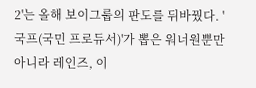2'는 올해 보이그룹의 판도를 뒤바꿨다. '국프(국민 프로듀서)'가 뽑은 워너원뿐만 아니라 레인즈, 이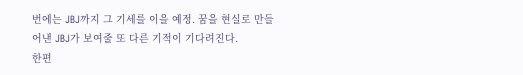번에는 JBJ까지 그 기세를 이을 예정. 꿈을 현실로 만들어낸 JBJ가 보여줄 또 다른 기적이 기다려진다.
한편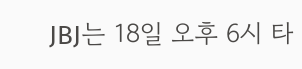JBJ는 18일 오후 6시 타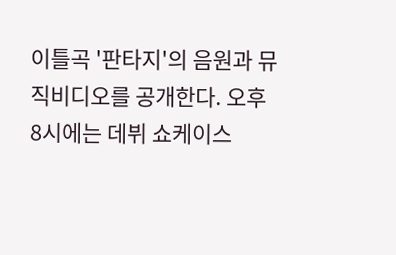이틀곡 '판타지'의 음원과 뮤직비디오를 공개한다. 오후 8시에는 데뷔 쇼케이스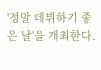'정말 데뷔하기 좋은 날'을 개최한다.